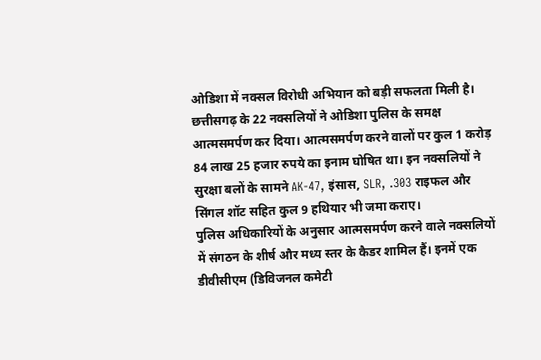ओडिशा में नक्सल विरोधी अभियान को बड़ी सफलता मिली है। छत्तीसगढ़ के 22 नक्सलियों ने ओडिशा पुलिस के समक्ष आत्मसमर्पण कर दिया। आत्मसमर्पण करने वालों पर कुल 1 करोड़ 84 लाख 25 हजार रुपये का इनाम घोषित था। इन नक्सलियों ने सुरक्षा बलों के सामने AK-47, इंसास, SLR, .303 राइफल और सिंगल शॉट सहित कुल 9 हथियार भी जमा कराए।
पुलिस अधिकारियों के अनुसार आत्मसमर्पण करने वाले नक्सलियों में संगठन के शीर्ष और मध्य स्तर के कैडर शामिल हैं। इनमें एक डीवीसीएम (डिविजनल कमेटी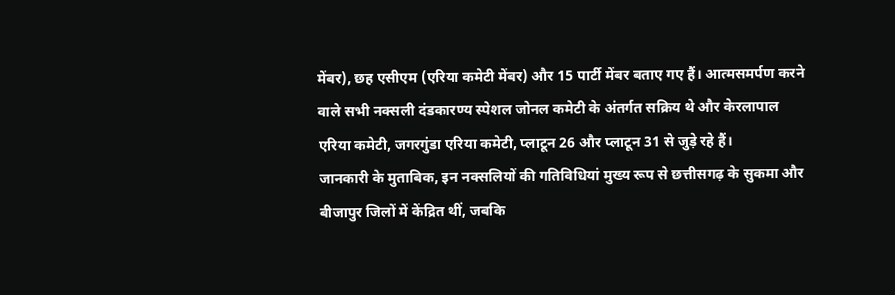मेंबर), छह एसीएम (एरिया कमेटी मेंबर) और 15 पार्टी मेंबर बताए गए हैं। आत्मसमर्पण करने वाले सभी नक्सली दंडकारण्य स्पेशल जोनल कमेटी के अंतर्गत सक्रिय थे और केरलापाल एरिया कमेटी, जगरगुंडा एरिया कमेटी, प्लाटून 26 और प्लाटून 31 से जुड़े रहे हैं।
जानकारी के मुताबिक, इन नक्सलियों की गतिविधियां मुख्य रूप से छत्तीसगढ़ के सुकमा और बीजापुर जिलों में केंद्रित थीं, जबकि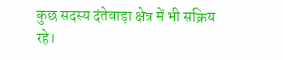कुछ सदस्य दंतेवाड़ा क्षेत्र में भी सक्रिय रहे।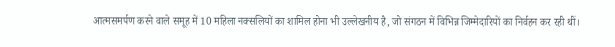आत्मसमर्पण करने वाले समूह में 10 महिला नक्सलियों का शामिल होना भी उल्लेखनीय है, जो संगठन में विभिन्न जिम्मेदारियों का निर्वहन कर रही थीं।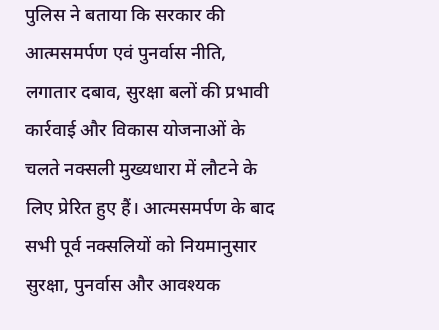पुलिस ने बताया कि सरकार की आत्मसमर्पण एवं पुनर्वास नीति, लगातार दबाव, सुरक्षा बलों की प्रभावी कार्रवाई और विकास योजनाओं के चलते नक्सली मुख्यधारा में लौटने के लिए प्रेरित हुए हैं। आत्मसमर्पण के बाद सभी पूर्व नक्सलियों को नियमानुसार सुरक्षा, पुनर्वास और आवश्यक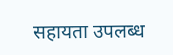सहायता उपलब्ध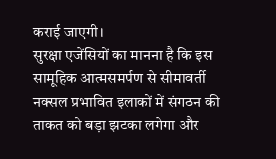कराई जाएगी।
सुरक्षा एजेंसियों का मानना है कि इस सामूहिक आत्मसमर्पण से सीमावर्ती नक्सल प्रभावित इलाकों में संगठन की ताकत को बड़ा झटका लगेगा और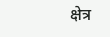क्षेत्र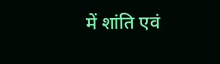में शांति एवं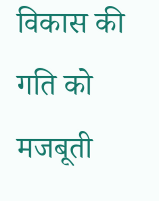विकास की गति को मजबूती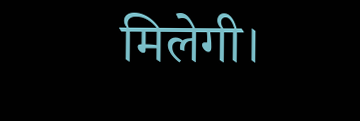मिलेगी।